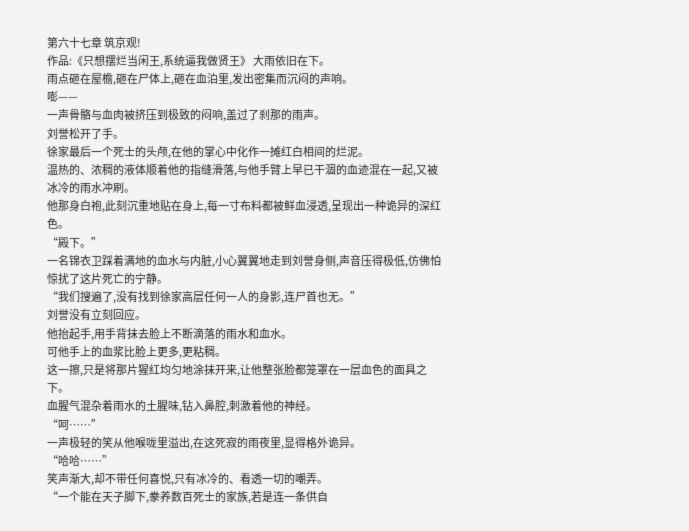第六十七章 筑京观!
作品:《只想摆烂当闲王,系统逼我做贤王》 大雨依旧在下。
雨点砸在屋檐,砸在尸体上,砸在血泊里,发出密集而沉闷的声响。
嘭——
一声骨骼与血肉被挤压到极致的闷响,盖过了刹那的雨声。
刘誉松开了手。
徐家最后一个死士的头颅,在他的掌心中化作一摊红白相间的烂泥。
温热的、浓稠的液体顺着他的指缝滑落,与他手臂上早已干涸的血迹混在一起,又被冰冷的雨水冲刷。
他那身白袍,此刻沉重地贴在身上,每一寸布料都被鲜血浸透,呈现出一种诡异的深红色。
“殿下。”
一名锦衣卫踩着满地的血水与内脏,小心翼翼地走到刘誉身侧,声音压得极低,仿佛怕惊扰了这片死亡的宁静。
“我们搜遍了,没有找到徐家高层任何一人的身影,连尸首也无。”
刘誉没有立刻回应。
他抬起手,用手背抹去脸上不断滴落的雨水和血水。
可他手上的血浆比脸上更多,更粘稠。
这一擦,只是将那片猩红均匀地涂抹开来,让他整张脸都笼罩在一层血色的面具之下。
血腥气混杂着雨水的土腥味,钻入鼻腔,刺激着他的神经。
“呵……”
一声极轻的笑从他喉咙里溢出,在这死寂的雨夜里,显得格外诡异。
“哈哈……”
笑声渐大,却不带任何喜悦,只有冰冷的、看透一切的嘲弄。
“一个能在天子脚下,豢养数百死士的家族,若是连一条供自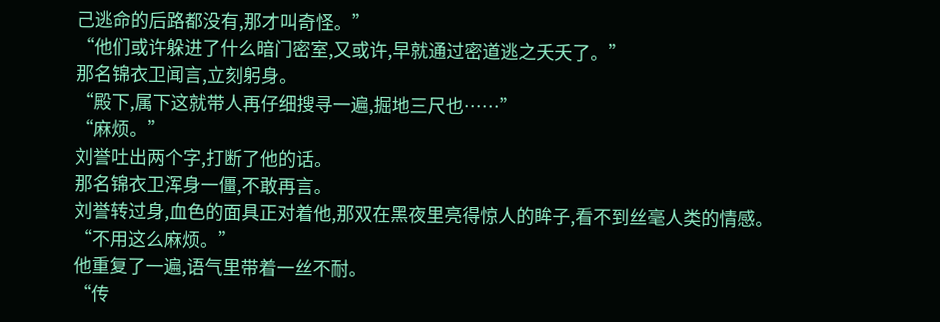己逃命的后路都没有,那才叫奇怪。”
“他们或许躲进了什么暗门密室,又或许,早就通过密道逃之夭夭了。”
那名锦衣卫闻言,立刻躬身。
“殿下,属下这就带人再仔细搜寻一遍,掘地三尺也……”
“麻烦。”
刘誉吐出两个字,打断了他的话。
那名锦衣卫浑身一僵,不敢再言。
刘誉转过身,血色的面具正对着他,那双在黑夜里亮得惊人的眸子,看不到丝毫人类的情感。
“不用这么麻烦。”
他重复了一遍,语气里带着一丝不耐。
“传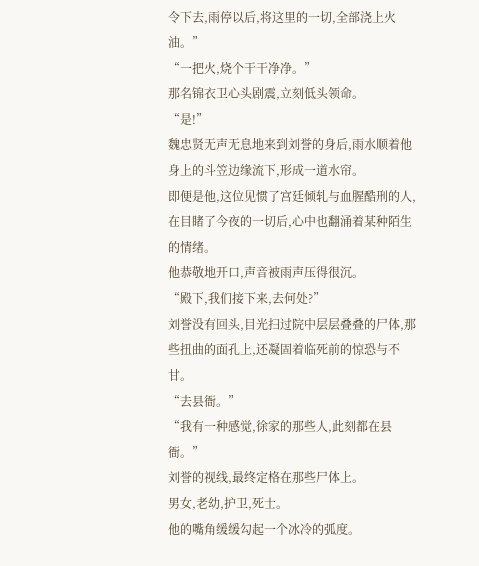令下去,雨停以后,将这里的一切,全部浇上火油。”
“一把火,烧个干干净净。”
那名锦衣卫心头剧震,立刻低头领命。
“是!”
魏忠贤无声无息地来到刘誉的身后,雨水顺着他身上的斗笠边缘流下,形成一道水帘。
即便是他,这位见惯了宫廷倾轧与血腥酷刑的人,在目睹了今夜的一切后,心中也翻涌着某种陌生的情绪。
他恭敬地开口,声音被雨声压得很沉。
“殿下,我们接下来,去何处?”
刘誉没有回头,目光扫过院中层层叠叠的尸体,那些扭曲的面孔上,还凝固着临死前的惊恐与不甘。
“去县衙。”
“我有一种感觉,徐家的那些人,此刻都在县衙。”
刘誉的视线,最终定格在那些尸体上。
男女,老幼,护卫,死士。
他的嘴角缓缓勾起一个冰冷的弧度。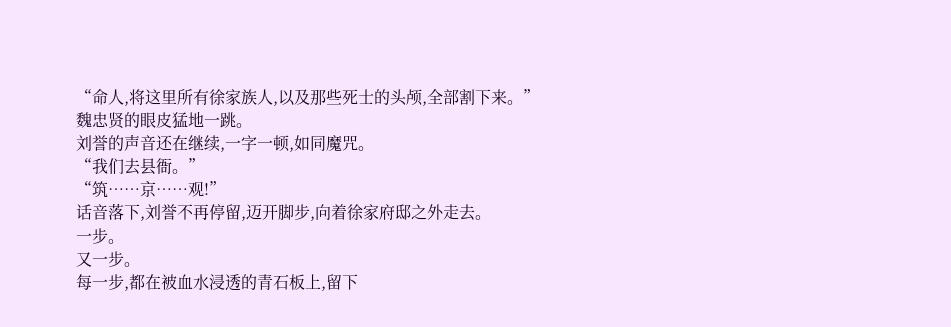“命人,将这里所有徐家族人,以及那些死士的头颅,全部割下来。”
魏忠贤的眼皮猛地一跳。
刘誉的声音还在继续,一字一顿,如同魔咒。
“我们去县衙。”
“筑……京……观!”
话音落下,刘誉不再停留,迈开脚步,向着徐家府邸之外走去。
一步。
又一步。
每一步,都在被血水浸透的青石板上,留下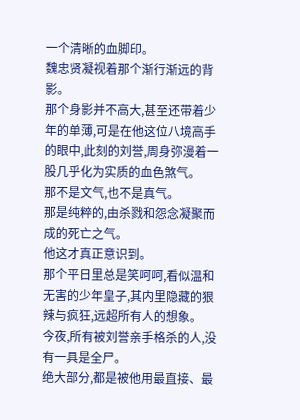一个清晰的血脚印。
魏忠贤凝视着那个渐行渐远的背影。
那个身影并不高大,甚至还带着少年的单薄,可是在他这位八境高手的眼中,此刻的刘誉,周身弥漫着一股几乎化为实质的血色煞气。
那不是文气,也不是真气。
那是纯粹的,由杀戮和怨念凝聚而成的死亡之气。
他这才真正意识到。
那个平日里总是笑呵呵,看似温和无害的少年皇子,其内里隐藏的狠辣与疯狂,远超所有人的想象。
今夜,所有被刘誉亲手格杀的人,没有一具是全尸。
绝大部分,都是被他用最直接、最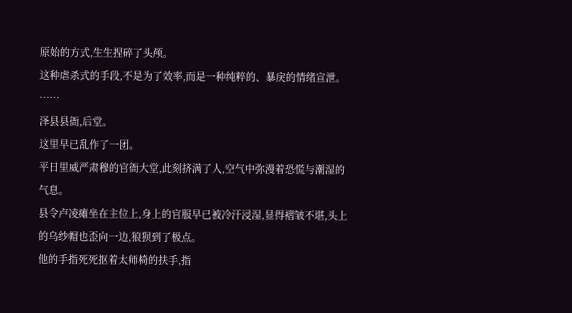原始的方式,生生捏碎了头颅。
这种虐杀式的手段,不是为了效率,而是一种纯粹的、暴戾的情绪宣泄。
……
泽县县衙,后堂。
这里早已乱作了一团。
平日里威严肃穆的官衙大堂,此刻挤满了人,空气中弥漫着恐慌与潮湿的气息。
县令卢凌瘫坐在主位上,身上的官服早已被冷汗浸湿,显得褶皱不堪,头上的乌纱帽也歪向一边,狼狈到了极点。
他的手指死死抠着太师椅的扶手,指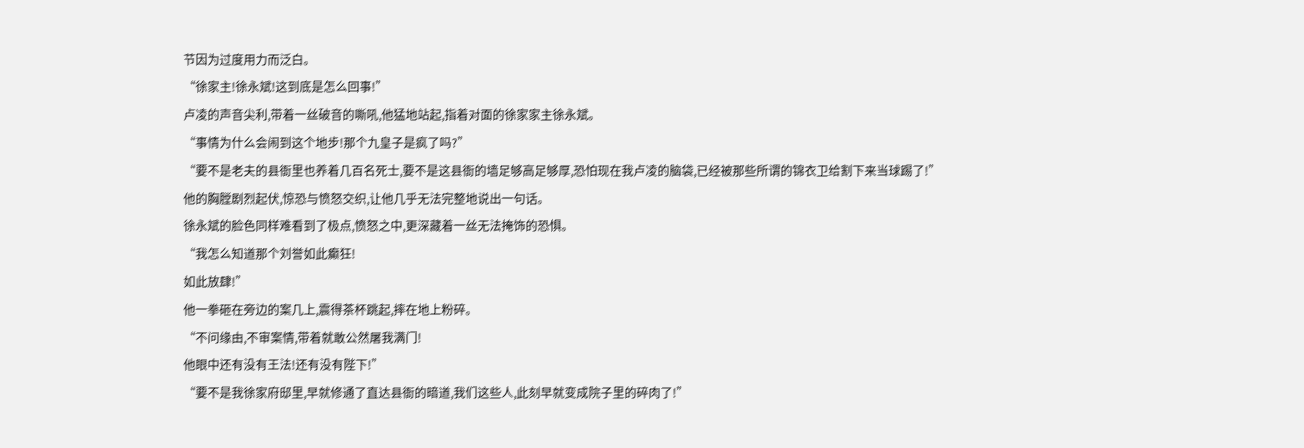节因为过度用力而泛白。
“徐家主!徐永斌!这到底是怎么回事!”
卢凌的声音尖利,带着一丝破音的嘶吼,他猛地站起,指着对面的徐家家主徐永斌。
“事情为什么会闹到这个地步!那个九皇子是疯了吗?”
“要不是老夫的县衙里也养着几百名死士,要不是这县衙的墙足够高足够厚,恐怕现在我卢凌的脑袋,已经被那些所谓的锦衣卫给割下来当球踢了!”
他的胸膛剧烈起伏,惊恐与愤怒交织,让他几乎无法完整地说出一句话。
徐永斌的脸色同样难看到了极点,愤怒之中,更深藏着一丝无法掩饰的恐惧。
“我怎么知道那个刘誉如此癫狂!
如此放肆!”
他一拳砸在旁边的案几上,震得茶杯跳起,摔在地上粉碎。
“不问缘由,不审案情,带着就敢公然屠我满门!
他眼中还有没有王法!还有没有陛下!”
“要不是我徐家府邸里,早就修通了直达县衙的暗道,我们这些人,此刻早就变成院子里的碎肉了!”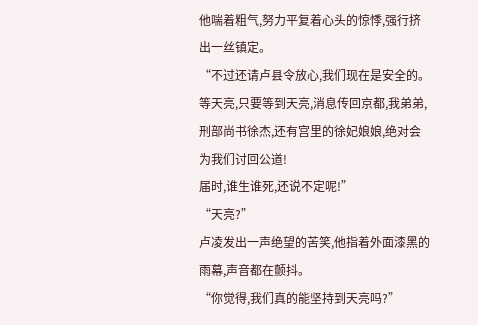他喘着粗气,努力平复着心头的惊悸,强行挤出一丝镇定。
“不过还请卢县令放心,我们现在是安全的。
等天亮,只要等到天亮,消息传回京都,我弟弟,刑部尚书徐杰,还有宫里的徐妃娘娘,绝对会为我们讨回公道!
届时,谁生谁死,还说不定呢!”
“天亮?”
卢凌发出一声绝望的苦笑,他指着外面漆黑的雨幕,声音都在颤抖。
“你觉得,我们真的能坚持到天亮吗?”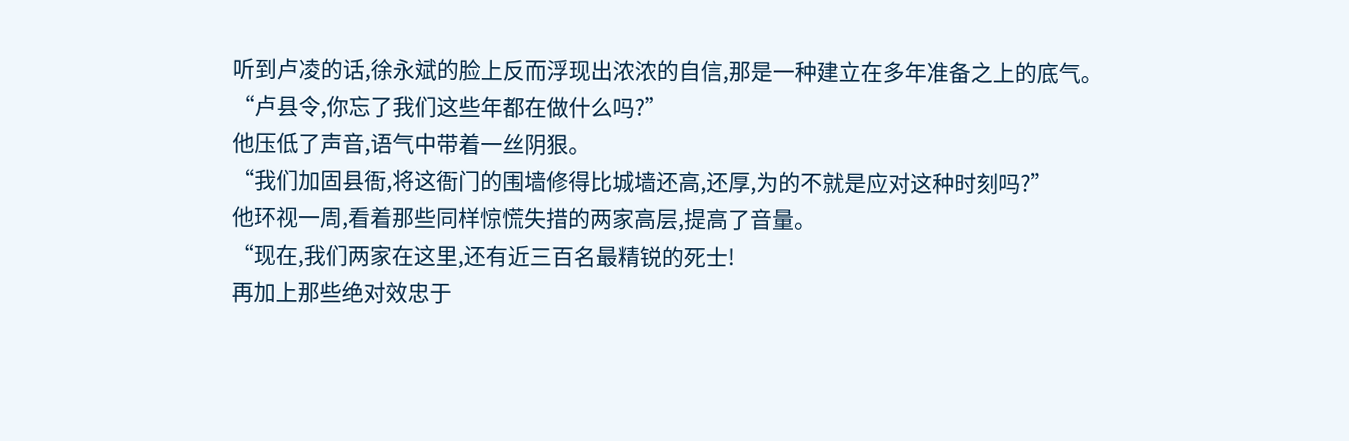听到卢凌的话,徐永斌的脸上反而浮现出浓浓的自信,那是一种建立在多年准备之上的底气。
“卢县令,你忘了我们这些年都在做什么吗?”
他压低了声音,语气中带着一丝阴狠。
“我们加固县衙,将这衙门的围墙修得比城墙还高,还厚,为的不就是应对这种时刻吗?”
他环视一周,看着那些同样惊慌失措的两家高层,提高了音量。
“现在,我们两家在这里,还有近三百名最精锐的死士!
再加上那些绝对效忠于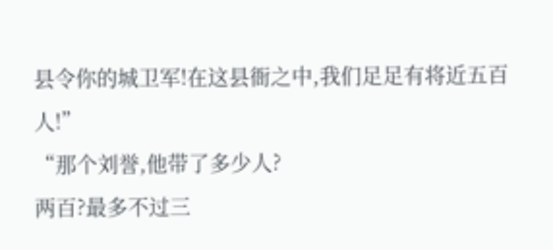县令你的城卫军!在这县衙之中,我们足足有将近五百人!”
“那个刘誉,他带了多少人?
两百?最多不过三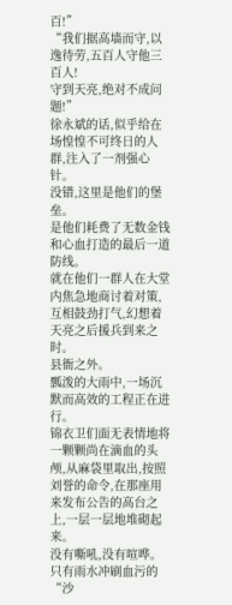百!”
“我们据高墙而守,以逸待劳,五百人守他三百人!
守到天亮,绝对不成问题!”
徐永斌的话,似乎给在场惶惶不可终日的人群,注入了一剂强心针。
没错,这里是他们的堡垒。
是他们耗费了无数金钱和心血打造的最后一道防线。
就在他们一群人在大堂内焦急地商讨着对策,互相鼓劲打气,幻想着天亮之后援兵到来之时。
县衙之外。
瓢泼的大雨中,一场沉默而高效的工程正在进行。
锦衣卫们面无表情地将一颗颗尚在滴血的头颅,从麻袋里取出,按照刘誉的命令,在那座用来发布公告的高台之上,一层一层地堆砌起来。
没有嘶吼,没有喧哗。
只有雨水冲刷血污的“沙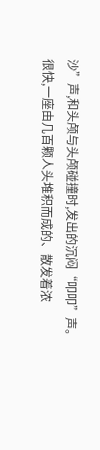沙”声,和头颅与头颅碰撞时,发出的沉闷“叩叩”声。
很快,一座由几百颗人头堆积而成的、散发着浓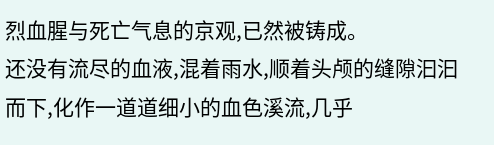烈血腥与死亡气息的京观,已然被铸成。
还没有流尽的血液,混着雨水,顺着头颅的缝隙汩汩而下,化作一道道细小的血色溪流,几乎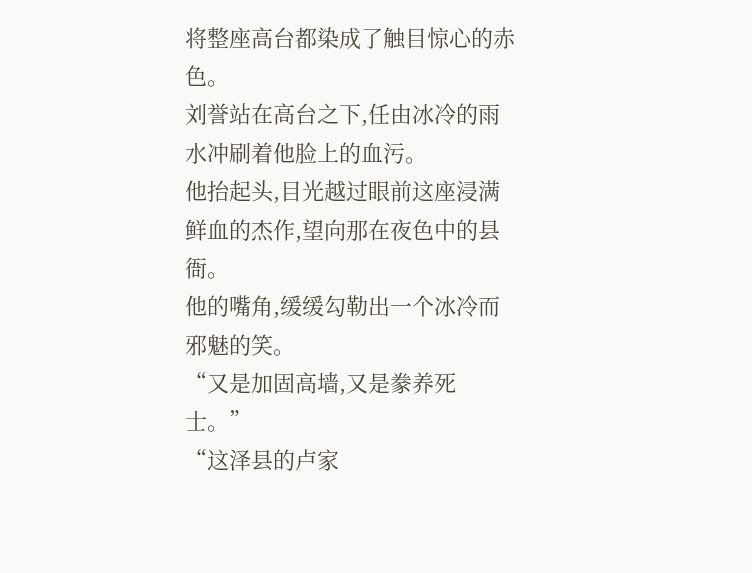将整座高台都染成了触目惊心的赤色。
刘誉站在高台之下,任由冰冷的雨水冲刷着他脸上的血污。
他抬起头,目光越过眼前这座浸满鲜血的杰作,望向那在夜色中的县衙。
他的嘴角,缓缓勾勒出一个冰冷而邪魅的笑。
“又是加固高墙,又是豢养死士。”
“这泽县的卢家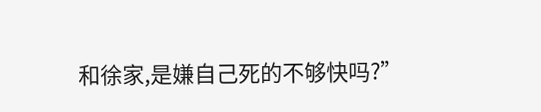和徐家,是嫌自己死的不够快吗?”